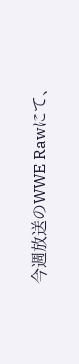今週放送のWWE Rawにて、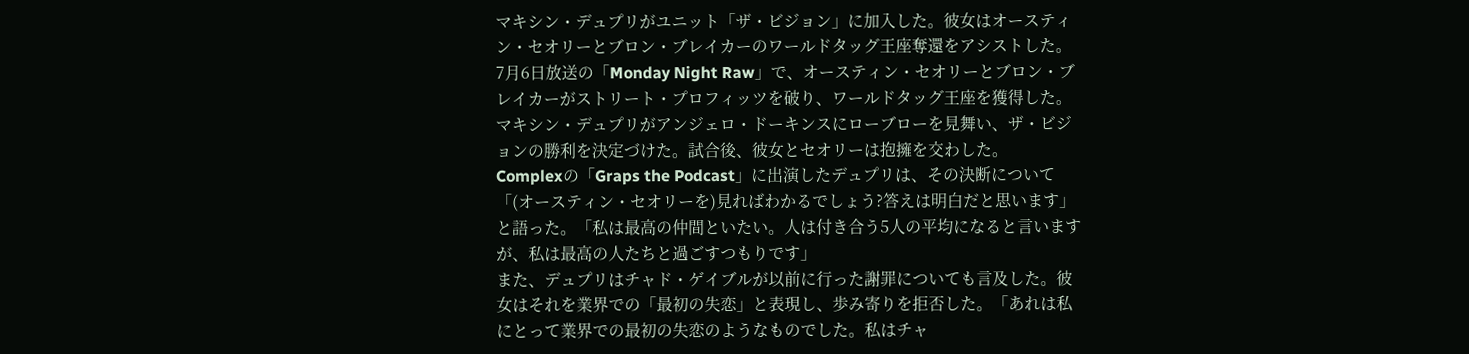マキシン・デュプリがユニット「ザ・ビジョン」に加入した。彼女はオースティン・セオリーとブロン・ブレイカーのワールドタッグ王座奪還をアシストした。
7月6日放送の「Monday Night Raw」で、オースティン・セオリーとブロン・ブレイカーがストリート・プロフィッツを破り、ワールドタッグ王座を獲得した。マキシン・デュプリがアンジェロ・ドーキンスにローブローを見舞い、ザ・ビジョンの勝利を決定づけた。試合後、彼女とセオリーは抱擁を交わした。
Complexの「Graps the Podcast」に出演したデュプリは、その決断について「(オースティン・セオリーを)見ればわかるでしょう?答えは明白だと思います」と語った。「私は最高の仲間といたい。人は付き合う5人の平均になると言いますが、私は最高の人たちと過ごすつもりです」
また、デュプリはチャド・ゲイブルが以前に行った謝罪についても言及した。彼女はそれを業界での「最初の失恋」と表現し、歩み寄りを拒否した。「あれは私にとって業界での最初の失恋のようなものでした。私はチャ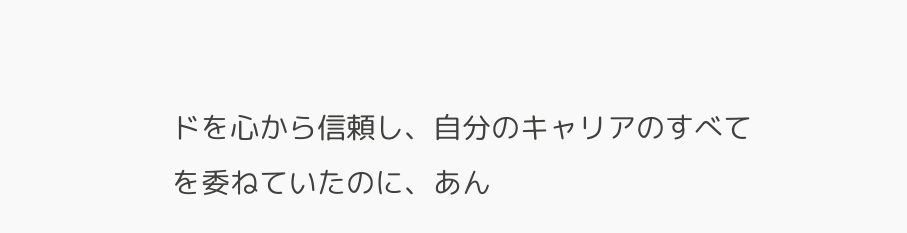ドを心から信頼し、自分のキャリアのすべてを委ねていたのに、あん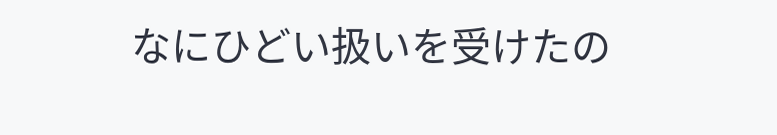なにひどい扱いを受けたの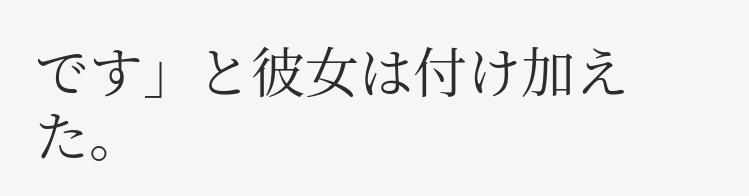です」と彼女は付け加えた。